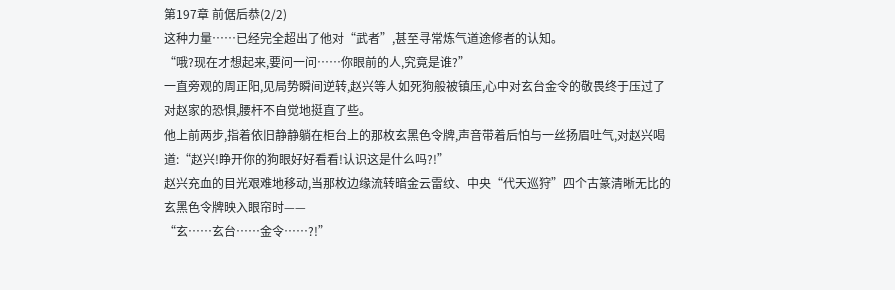第197章 前倨后恭(2/2)
这种力量……已经完全超出了他对“武者”,甚至寻常炼气道途修者的认知。
“哦?现在才想起来,要问一问……你眼前的人,究竟是谁?”
一直旁观的周正阳,见局势瞬间逆转,赵兴等人如死狗般被镇压,心中对玄台金令的敬畏终于压过了对赵家的恐惧,腰杆不自觉地挺直了些。
他上前两步,指着依旧静静躺在柜台上的那枚玄黑色令牌,声音带着后怕与一丝扬眉吐气,对赵兴喝道:“赵兴!睁开你的狗眼好好看看!认识这是什么吗?!”
赵兴充血的目光艰难地移动,当那枚边缘流转暗金云雷纹、中央“代天巡狩”四个古篆清晰无比的玄黑色令牌映入眼帘时——
“玄……玄台……金令……?!”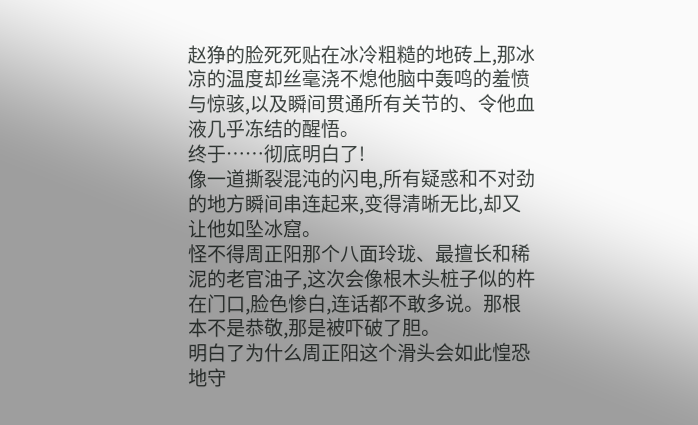赵狰的脸死死贴在冰冷粗糙的地砖上,那冰凉的温度却丝毫浇不熄他脑中轰鸣的羞愤与惊骇,以及瞬间贯通所有关节的、令他血液几乎冻结的醒悟。
终于……彻底明白了!
像一道撕裂混沌的闪电,所有疑惑和不对劲的地方瞬间串连起来,变得清晰无比,却又让他如坠冰窟。
怪不得周正阳那个八面玲珑、最擅长和稀泥的老官油子,这次会像根木头桩子似的杵在门口,脸色惨白,连话都不敢多说。那根本不是恭敬,那是被吓破了胆。
明白了为什么周正阳这个滑头会如此惶恐地守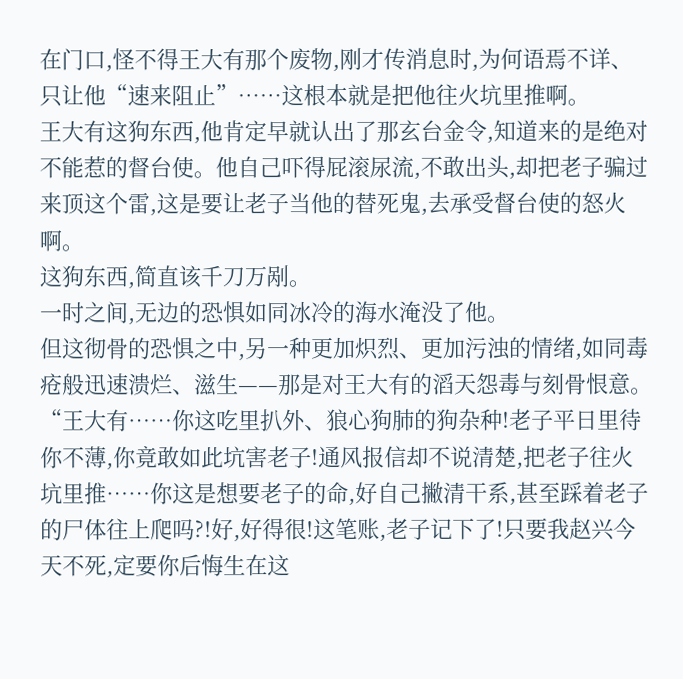在门口,怪不得王大有那个废物,刚才传消息时,为何语焉不详、只让他“速来阻止”……这根本就是把他往火坑里推啊。
王大有这狗东西,他肯定早就认出了那玄台金令,知道来的是绝对不能惹的督台使。他自己吓得屁滚尿流,不敢出头,却把老子骗过来顶这个雷,这是要让老子当他的替死鬼,去承受督台使的怒火啊。
这狗东西,简直该千刀万剐。
一时之间,无边的恐惧如同冰冷的海水淹没了他。
但这彻骨的恐惧之中,另一种更加炽烈、更加污浊的情绪,如同毒疮般迅速溃烂、滋生——那是对王大有的滔天怨毒与刻骨恨意。
“王大有……你这吃里扒外、狼心狗肺的狗杂种!老子平日里待你不薄,你竟敢如此坑害老子!通风报信却不说清楚,把老子往火坑里推……你这是想要老子的命,好自己撇清干系,甚至踩着老子的尸体往上爬吗?!好,好得很!这笔账,老子记下了!只要我赵兴今天不死,定要你后悔生在这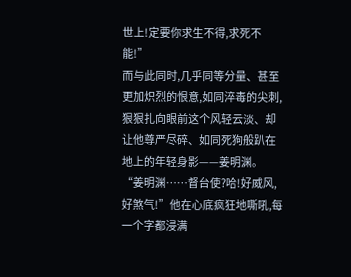世上!定要你求生不得,求死不能!”
而与此同时,几乎同等分量、甚至更加炽烈的恨意,如同淬毒的尖刺,狠狠扎向眼前这个风轻云淡、却让他尊严尽碎、如同死狗般趴在地上的年轻身影——姜明渊。
“姜明渊……督台使?哈!好威风,好煞气!”他在心底疯狂地嘶吼,每一个字都浸满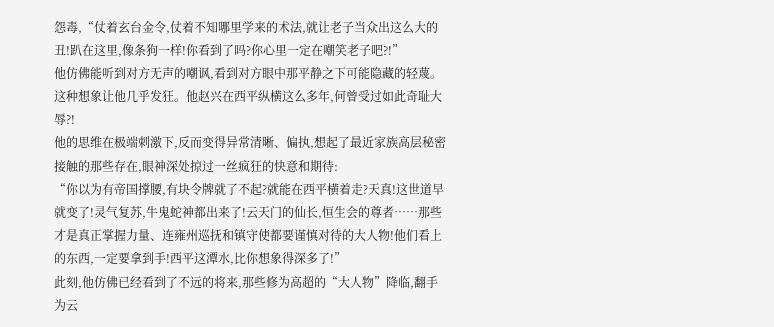怨毒,“仗着玄台金令,仗着不知哪里学来的术法,就让老子当众出这么大的丑!趴在这里,像条狗一样!你看到了吗?你心里一定在嘲笑老子吧?!”
他仿佛能听到对方无声的嘲讽,看到对方眼中那平静之下可能隐藏的轻蔑。这种想象让他几乎发狂。他赵兴在西平纵横这么多年,何曾受过如此奇耻大辱?!
他的思维在极端刺激下,反而变得异常清晰、偏执,想起了最近家族高层秘密接触的那些存在,眼神深处掠过一丝疯狂的快意和期待:
“你以为有帝国撑腰,有块令牌就了不起?就能在西平横着走?天真!这世道早就变了!灵气复苏,牛鬼蛇神都出来了!云天门的仙长,恒生会的尊者……那些才是真正掌握力量、连雍州巡抚和镇守使都要谨慎对待的大人物!他们看上的东西,一定要拿到手!西平这潭水,比你想象得深多了!”
此刻,他仿佛已经看到了不远的将来,那些修为高超的“大人物”降临,翻手为云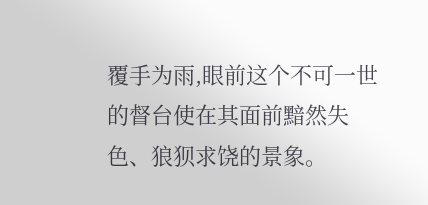覆手为雨,眼前这个不可一世的督台使在其面前黯然失色、狼狈求饶的景象。